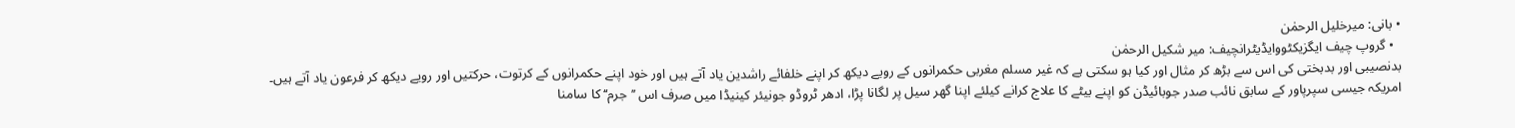• بانی: میرخلیل الرحمٰن
  • گروپ چیف ایگزیکٹووایڈیٹرانچیف: میر شکیل الرحمٰن
بدنصیبی اور بدبختی کی اس سے بڑھ کر مثال اور کیا ہو سکتی ہے کہ غیر مسلم مغربی حکمرانوں کے رویے دیکھ کر اپنے خلفائے راشدین یاد آتے ہیں اور خود اپنے حکمرانوں کے کرتوت، حرکتیں اور رویے دیکھ کر فرعون یاد آتے ہیں۔ امریکہ جیسی سپرپاور کے سابق نائب صدر جوبائیڈن کو اپنے بیٹے کا علاج کرانے کیلئے اپنا گھر سیل پر لگانا پڑا، ادھر ٹروڈو جونیئر کینیڈا میں صرف اس ’’جرم‘‘ کا سامنا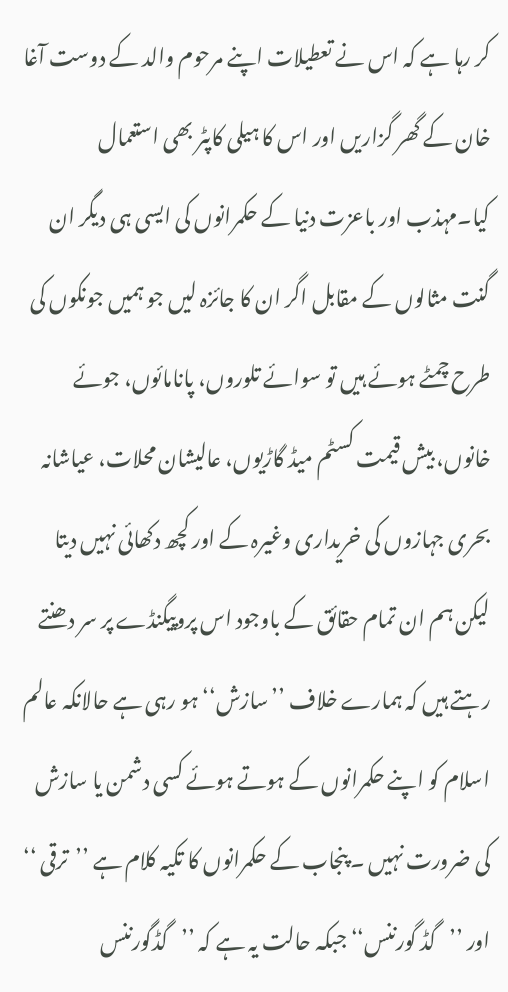کر رہا ہے کہ اس نے تعطیلات اپنے مرحوم والد کے دوست آغا خان کے گھر گزاریں اور اس کا ہیلی کاپٹر بھی استعمال کیا۔مہذب اور باعزت دنیا کے حکمرانوں کی ایسی ہی دیگر ان گنت مثالوں کے مقابل اگر ان کا جائزہ لیں جو ہمیں جونکوں کی طرح چمٹے ہوئے ہیں تو سوائے تلوروں، پانامائوں، جوئے خانوں، بیش قیمت کسٹم میڈ گاڑیوں، عالیشان محلات، عیاشانہ بحری جہازوں کی خریداری وغیرہ کے اور کچھ دکھائی نہیں دیتا لیکن ہم ان تمام حقائق کے باوجود اس پروپیگنڈے پر سر دھنتے رہتے ہیں کہ ہمارے خلاف ’’سازش‘‘ ہو رہی ہے حالانکہ عالم اسلام کو اپنے حکمرانوں کے ہوتے ہوئے کسی دشمن یا سازش کی ضرورت نہیں ۔ پنجاب کے حکمرانوں کا تکیہ کلام ہے ’’ترقی ‘‘ اور ’’گڈ گورننس‘‘ جبکہ حالت یہ ہے کہ ’’گڈگورننس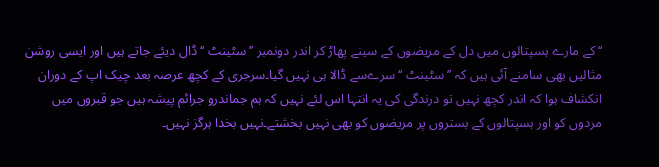‘‘ کے مارے ہسپتالوں میں دل کے مریضوں کے سینے پھاڑ کر اندر دونمبر ’’سٹینٹ ‘‘ ڈال دیئے جاتے ہیں اور ایسی روشن مثالیں بھی سامنے آئی ہیں کہ ’’سٹینٹ ‘‘ سرےسے ڈالا ہی نہیں گیا۔سرجری کے کچھ عرصہ بعد چیک اپ کے دوران انکشاف ہوا کہ اندر کچھ نہیں تو درندگی کی یہ انتہا اس لئے نہیں کہ ہم جماندرو جرائم پیشہ ہیں جو قبروں میں مردوں کو اور ہسپتالوں کے بستروں پر مریضوں کو بھی نہیں بخشتے۔نہیں بخدا ہرگز نہیں۔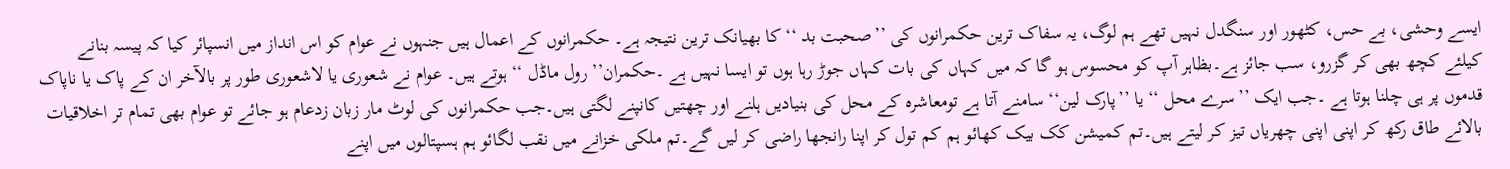ایسے وحشی، بے حس، کٹھور اور سنگدل نہیں تھے ہم لوگ، یہ سفاک ترین حکمرانوں کی ’’صحبت بد ‘‘کا بھیانک ترین نتیجہ ہے۔ حکمرانوں کے اعمال ہیں جنہوں نے عوام کو اس انداز میں انسپائر کیا کہ پیسہ بنانے کیلئے کچھ بھی کر گزرو، سب جائز ہے۔بظاہر آپ کو محسوس ہو گا کہ میں کہاں کی بات کہاں جوڑ رہا ہوں تو ایسا نہیں ہے ۔حکمران’’ رول ماڈل ‘‘ ہوتے ہیں۔ عوام نے شعوری یا لاشعوری طور پر بالآخر ان کے پاک یا ناپاک قدموں پر ہی چلنا ہوتا ہے ۔جب ایک ’’سرے محل ‘‘ یا ’’پارک لین‘‘ سامنے آتا ہے تومعاشرہ کے محل کی بنیادیں ہلنے اور چھتیں کانپنے لگتی ہیں۔جب حکمرانوں کی لوٹ مار زبان زدعام ہو جائے تو عوام بھی تمام تر اخلاقیات بالائے طاق رکھ کر اپنی اپنی چھریاں تیز کر لیتے ہیں۔تم کمیشن کک بیک کھائو ہم کم تول کر اپنا رانجھا راضی کر لیں گے۔تم ملکی خزانے میں نقب لگائو ہم ہسپتالوں میں اپنے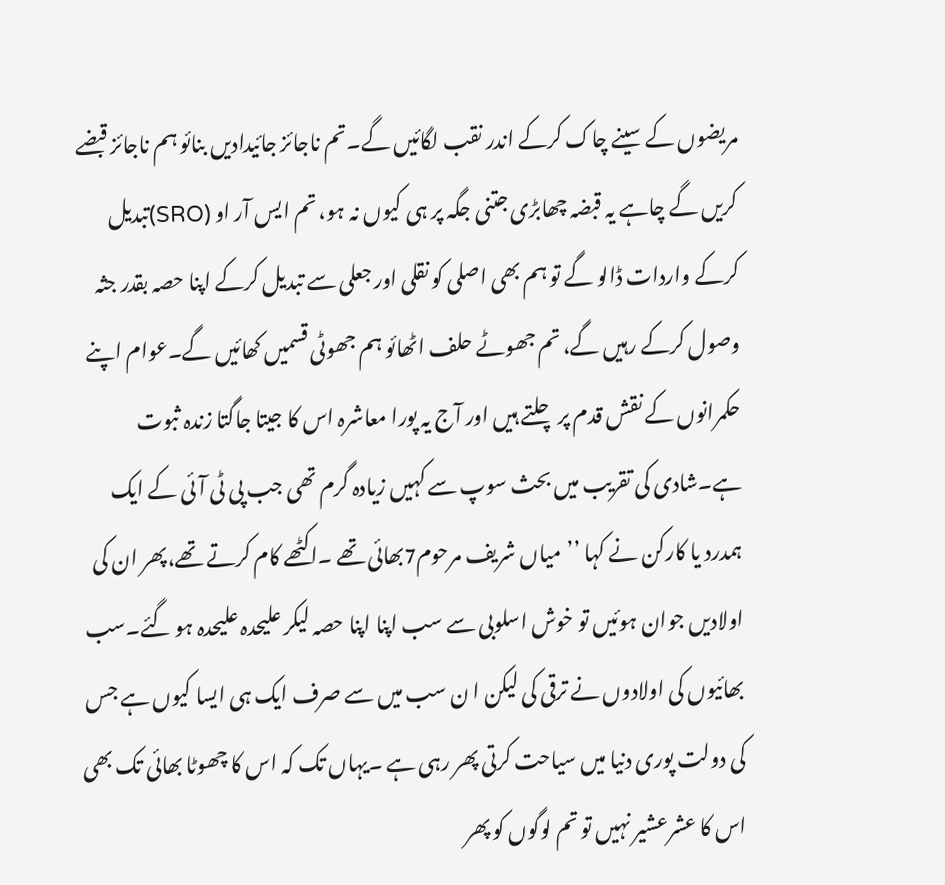مریضوں کے سینے چاک کرکے اندر نقب لگائیں گے۔تم ناجائز جائیدادیں بنائو ہم ناجائز قبضے کریں گے چاہے یہ قبضہ چھابڑی جتنی جگہ پر ہی کیوں نہ ہو، تم ایس آر او (SRO)تبدیل کرکے واردات ڈالو گے تو ہم بھی اصلی کو نقلی اور جعلی سے تبدیل کرکے اپنا حصہ بقدر جثہ وصول کرکے رہیں گے، تم جھوٹے حلف اٹھائو ہم جھوٹی قسمیں کھائیں گے۔عوام اپنے حکمرانوں کے نقش قدم پر چلتے ہیں اور آج یہ پورا معاشرہ اس کا جیتا جاگتا زندہ ثبوت ہے۔شادی کی تقریب میں بحث سوپ سے کہیں زیادہ گرم تھی جب پی ٹی آئی کے ایک ہمدرد یا کارکن نے کہا ’’میاں شریف مرحوم7بھائی تھے ۔اکٹھے کام کرتے تھے،پھر ان کی اولادیں جوان ہوئیں تو خوش اسلوبی سے سب اپنا اپنا حصہ لیکر علیحدہ علیحدہ ہو گئے۔سب بھائیوں کی اولادوں نے ترقی کی لیکن ا ن سب میں سے صرف ایک ہی ایسا کیوں ہے جس کی دولت پوری دنیا میں سیاحت کرتی پھر رہی ہے ۔یہاں تک کہ اس کا چھوٹا بھائی تک بھی اس کا عشرعشیر نہیں تو تم لوگوں کو پھر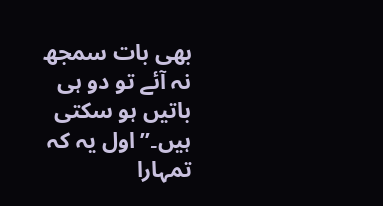بھی بات سمجھ نہ آئے تو دو ہی باتیں ہو سکتی ہیں۔’’اول یہ کہ تمہارا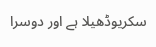سکریوڈھیلا ہے اور دوسرا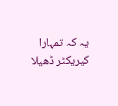یہ کہ تمہارا کیریکٹر ڈھیلا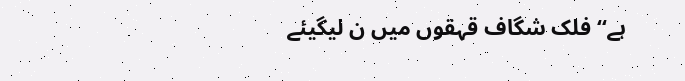ہے‘‘فلک شگاف قہقوں میں ن لیگیئے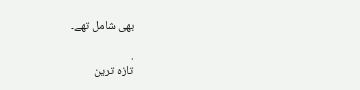بھی شامل تھے۔

.
تازہ ترین